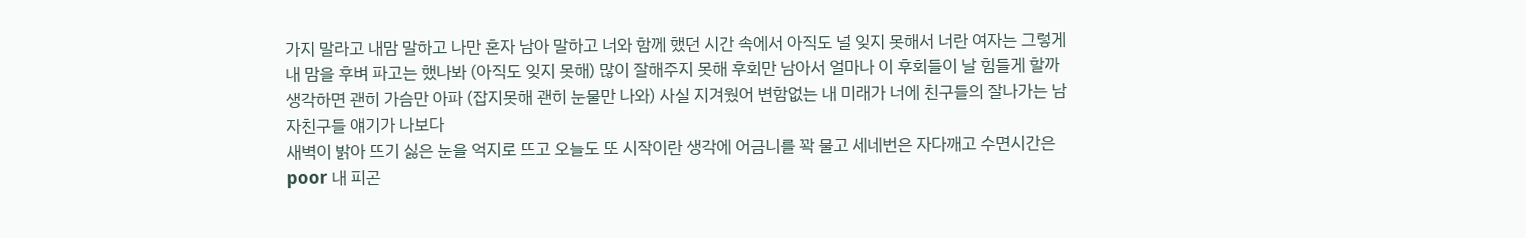가지 말라고 내맘 말하고 나만 혼자 남아 말하고 너와 함께 했던 시간 속에서 아직도 널 잊지 못해서 너란 여자는 그렇게 내 맘을 후벼 파고는 했나봐 (아직도 잊지 못해) 많이 잘해주지 못해 후회만 남아서 얼마나 이 후회들이 날 힘들게 할까 생각하면 괜히 가슴만 아파 (잡지못해 괜히 눈물만 나와) 사실 지겨웠어 변함없는 내 미래가 너에 친구들의 잘나가는 남자친구들 얘기가 나보다
새벽이 밝아 뜨기 싫은 눈을 억지로 뜨고 오늘도 또 시작이란 생각에 어금니를 꽉 물고 세네번은 자다깨고 수면시간은 poor 내 피곤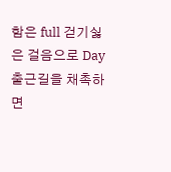함은 full 걷기싫은 걸음으로 Day출근길을 채촉하면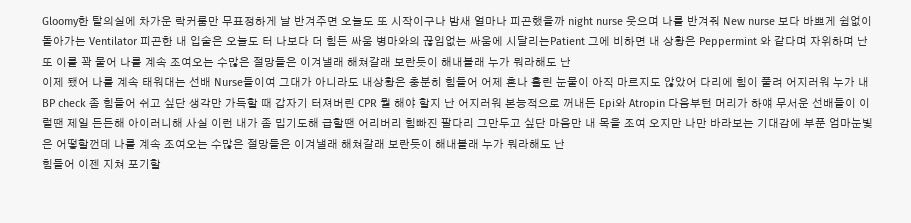Gloomy한 탈의실에 차가운 락커룸만 무표정하게 날 반겨주면 오늘도 또 시작이구나 밤새 얼마나 피곤했을까 night nurse 웃으며 나를 반겨줘 New nurse 보다 바쁘게 쉼없이 돌아가는 Ventilator 피곤한 내 입술은 오늘도 터 나보다 더 힘든 싸움 병마와의 끊임없는 싸움에 시달리는Patient 그에 비하면 내 상황은 Peppermint 와 같다며 자위하며 난 또 이를 꽉 물어 나를 계속 조여오는 수많은 절망들은 이겨낼래 해쳐갈래 보란듯이 해내볼래 누가 뭐라해도 난
이제 됐어 나를 계속 태워대는 선배 Nurse들이여 그대가 아니라도 내상황은 충분히 힘들어 어제 혼나 흘린 눈물이 아직 마르지도 않았어 다리에 힘이 풀려 어지러워 누가 내 BP check 좀 힘들어 쉬고 싶단 생각만 가득할 때 갑자기 터져버린 CPR 뭘 해야 할지 난 어지러워 본능적으로 꺼내든 Epi와 Atropin 다음부턴 머리가 하얘 무서운 선배들이 이럴땐 제일 든든해 아이러니해 사실 이런 내가 좀 밉기도해 급할땐 어리버리 힘빠진 팔다리 그만두고 싶단 마음만 내 목을 조여 오지만 나만 바라보는 기대감에 부푼 엄마눈빛은 어떻할껀데 나를 계속 조여오는 수많은 절망들은 이겨낼래 해쳐갈래 보란듯이 해내볼래 누가 뭐라해도 난
힘들어 이젠 지쳐 포기할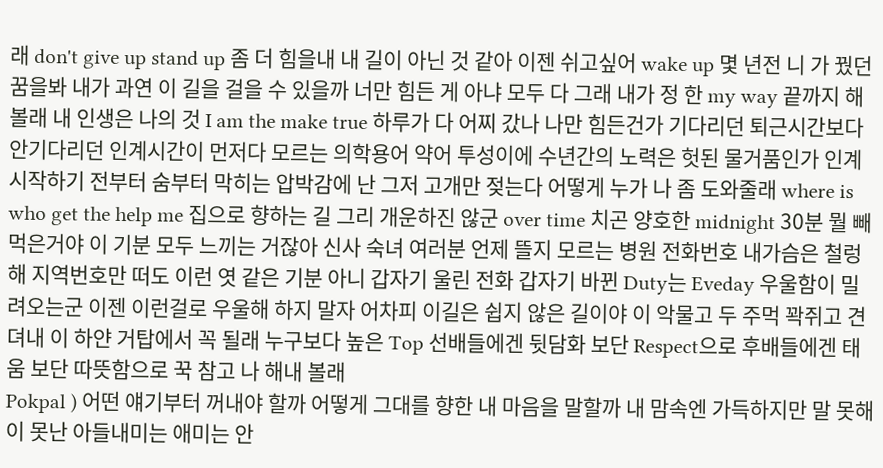래 don't give up stand up 좀 더 힘을내 내 길이 아닌 것 같아 이젠 쉬고싶어 wake up 몇 년전 니 가 꿨던 꿈을봐 내가 과연 이 길을 걸을 수 있을까 너만 힘든 게 아냐 모두 다 그래 내가 정 한 my way 끝까지 해볼래 내 인생은 나의 것 I am the make true 하루가 다 어찌 갔나 나만 힘든건가 기다리던 퇴근시간보다 안기다리던 인계시간이 먼저다 모르는 의학용어 약어 투성이에 수년간의 노력은 헛된 물거품인가 인계 시작하기 전부터 숨부터 막히는 압박감에 난 그저 고개만 젖는다 어떻게 누가 나 좀 도와줄래 where is who get the help me 집으로 향하는 길 그리 개운하진 않군 over time 치곤 양호한 midnight 30분 뭘 빼먹은거야 이 기분 모두 느끼는 거잖아 신사 숙녀 여러분 언제 뜰지 모르는 병원 전화번호 내가슴은 철렁해 지역번호만 떠도 이런 엿 같은 기분 아니 갑자기 울린 전화 갑자기 바뀐 Duty는 Eveday 우울함이 밀려오는군 이젠 이런걸로 우울해 하지 말자 어차피 이길은 쉽지 않은 길이야 이 악물고 두 주먹 꽉쥐고 견뎌내 이 하얀 거탑에서 꼭 될래 누구보다 높은 Top 선배들에겐 뒷담화 보단 Respect으로 후배들에겐 태움 보단 따뜻함으로 꾹 참고 나 해내 볼래
Pokpal ) 어떤 얘기부터 꺼내야 할까 어떻게 그대를 향한 내 마음을 말할까 내 맘속엔 가득하지만 말 못해 이 못난 아들내미는 애미는 안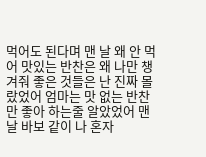먹어도 된다며 맨 날 왜 안 먹어 맛있는 반찬은 왜 나만 챙겨줘 좋은 것들은 난 진짜 몰랐었어 엄마는 맛 없는 반찬만 좋아 하는줄 알았었어 맨날 바보 같이 나 혼자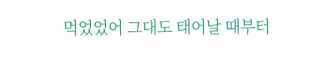먹었었어 그대도 태어날 때부터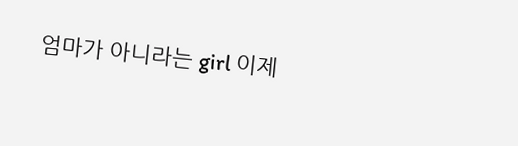엄마가 아니라는 girl 이제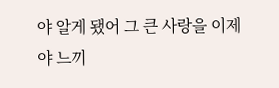야 알게 됐어 그 큰 사랑을 이제야 느끼